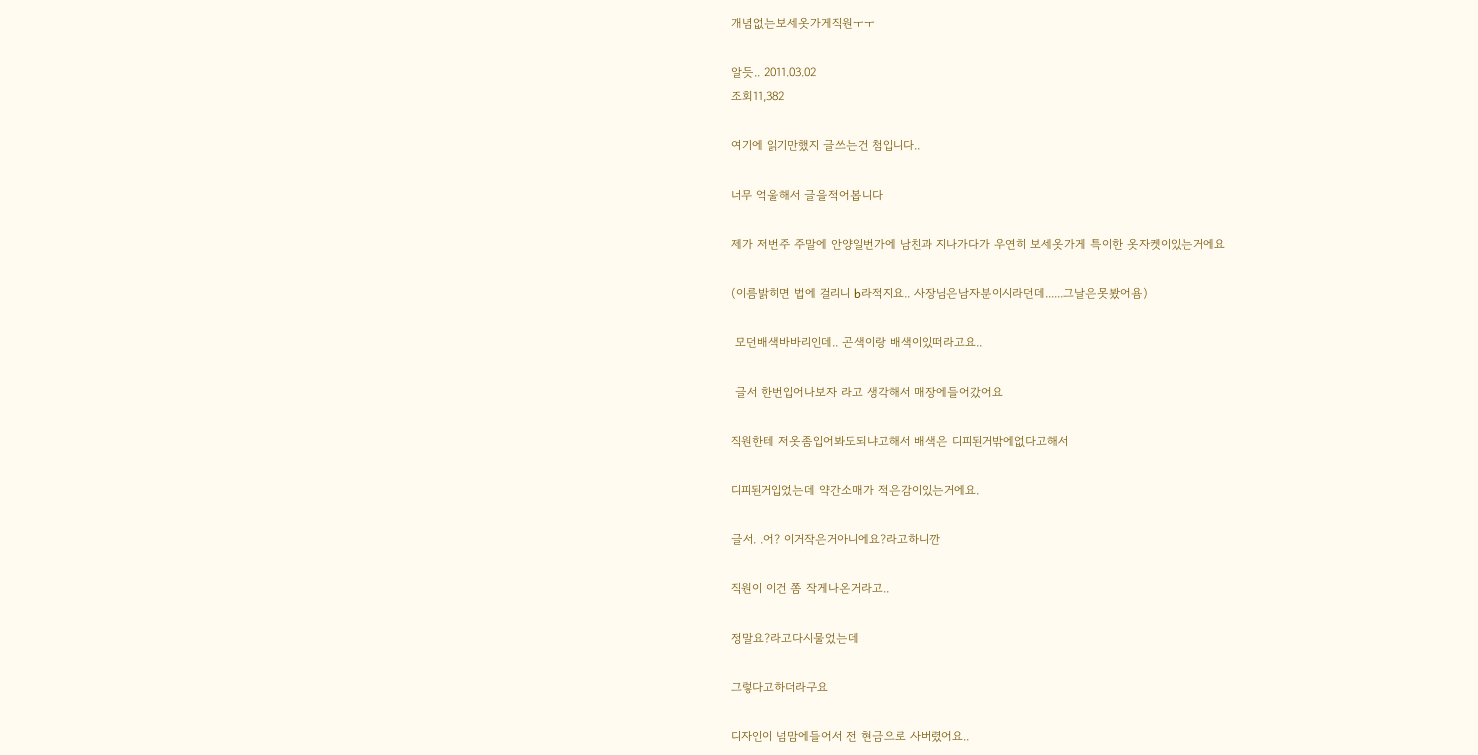개념없는보세옷가게직원ㅜㅜ

알듯.. 2011.03.02
조회11,382

여기에 읽기만했지 글쓰는건 첨입니다..

너무 억울해서 글을적어봅니다

제가 저번주 주말에 안양일번가에 남친과 지나가다가 우연히 보세옷가게 특이한 옷자켓이있는거에요

(이름밝히면 법에 걸리니 b라적지요.. 사장님은남자분이시라던데......그날은못봤어욤)

 모던배색바바리인데.. 곤색이랑 배색이있떠라고요..

 글서 한번입어나보자 라고 생각해서 매장에들어갔어요

직원한테 저옷좀입어봐도되냐고해서 배색은 디피된거밖에없다고해서

디피된거입었는데 약간소매가 적은감이있는거에요.

글서. .어? 이거작은거아니에요?라고하니깐

직원이 이건 쫌 작게나온거라고..

정말요?라고다시물었는데

그렇다고하더라구요

디자인이 넘맘에들어서 전 현금으로 사버렸어요..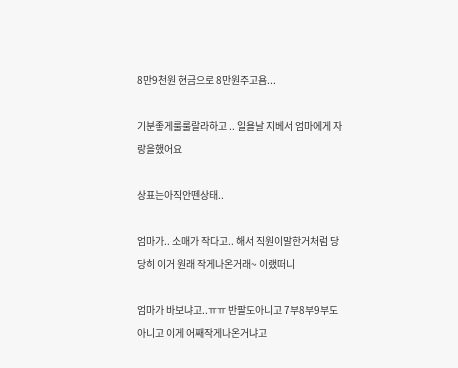8만9천원 현금으로 8만원주고욤...

기분좋게룰룰랄라하고 .. 일욜날 지베서 엄마에게 자랑을했어요

상표는아직안뗀상태..

엄마가.. 소매가 작다고.. 해서 직원이말한거처럼 당당히 이거 원래 작게나온거래~ 이랬떠니

엄마가 바보냐고..ㅠㅠ 반팔도아니고 7부8부9부도아니고 이게 어째작게나온거냐고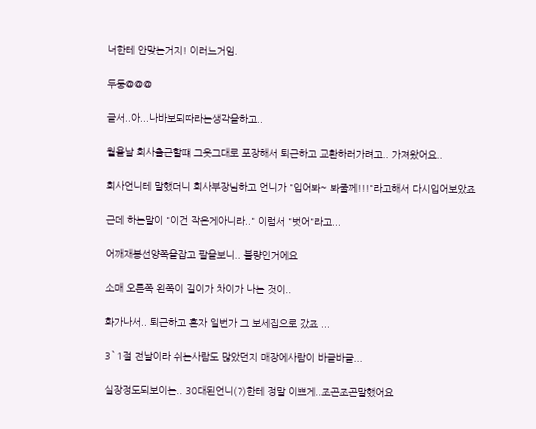너한테 안맞는거지! 이러느거임.

두둥@@@

글서..아...나바보되따라는생각을하고..

월욜날 회사출근할떄 그옷그대로 포장해서 퇴근하고 교환하러가려고.. 가져왔어요..

회사언니테 말했더니 회사부장님하고 언니가 "입어봐~ 봐줄께!!!"라고해서 다시입어보았죠

근데 하는말이 "이건 작은게아니라.." 이럼서 "벗어"라고...

어깨재봉선양쪽을잡고 팔을보니.. 불량인거에요

소매 오른쪽 왼쪽이 길이가 차이가 나는 것이..

화가나서.. 퇴근하고 혼자 일번가 그 보세집으로 갔죠 ...

3`1절 전날이라 쉬는사람도 많았던지 매장에사람이 바글바글...

실장정도되보이는.. 30대된언니(?)한테 정말 이쁘게..조곤조곤말했어요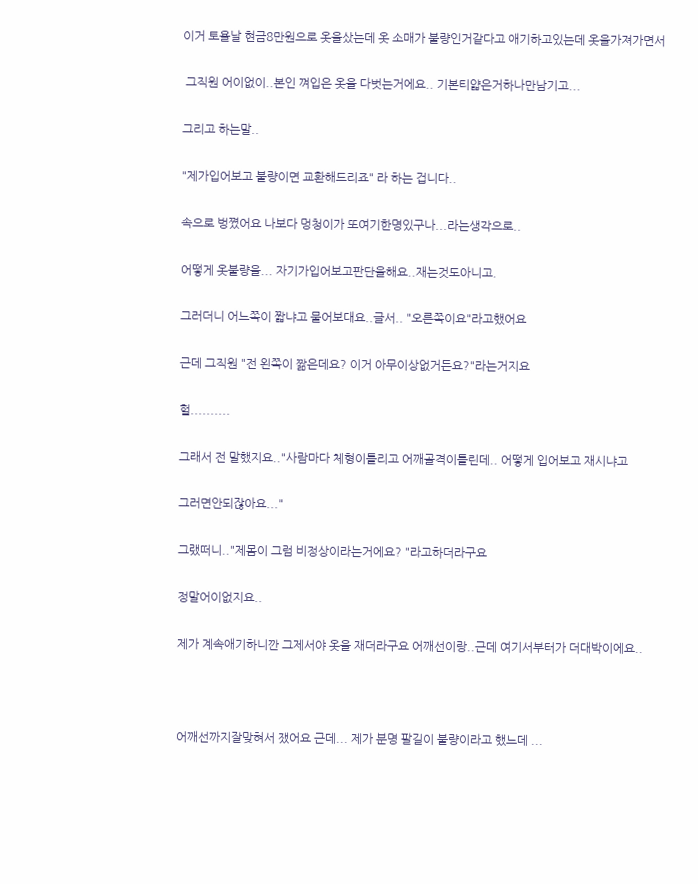이거 토욜날 현금8만원으로 옷을샀는데 옷 소매가 불량인거같다고 애기하고있는데 옷을가져가면서

 그직원 어이없이..본인 껴입은 옷을 다벗는거에요.. 기본티얇은거하나만남기고...

그리고 하는말..

"제가입어보고 불량이면 교환해드리죠" 라 하는 겁니다..

속으로 벙쪘어요 나보다 멍청이가 또여기한명있구나...라는생각으로..

어떻게 옷불량을... 자기가입어보고판단을해요..재는것도아니고.

그러더니 어느쪽이 짧냐고 물어보대요..글서.. "오른쪽이요"라고했어요

근데 그직원 "전 왼쪽이 짦은데요? 이거 아무이상없거든요?"라는거지요

헐..........

그래서 전 말했지요.."사람마다 체형이틀리고 어깨골격이틀린데.. 어떻게 입어보고 재시냐고

그러면안되잖아요..."

그랬떠니.."제몸이 그럼 비정상이라는거에요? "라고하더라구요

정말어이없지요..

제가 계속애기하니깐 그제서야 옷을 재더라구요 어깨선이랑..근데 여기서부터가 더대박이에요..



어깨선까지잘맞혀서 쟀어요 근데... 제가 분명 팔길이 불량이라고 했느데 ...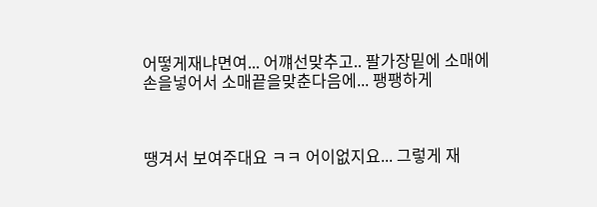어떻게재냐면여... 어꺠선맞추고.. 팔가장밑에 소매에 손을넣어서 소매끝을맞춘다음에... 팽팽하게



땡겨서 보여주대요 ㅋㅋ 어이없지요... 그렇게 재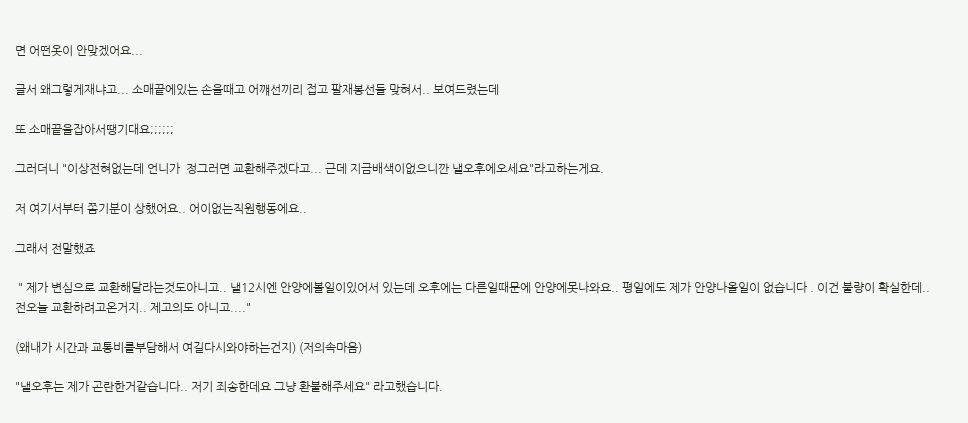면 어떤옷이 안맞겠어요...

글서 왜그렇게재냐고... 소매끝에있는 손을때고 어꺠선끼리 접고 팔재봉선들 맞혀서.. 보여드렸는데

또 소매끝을잡아서땡기대요;;;;;;

그러더니 "이상전혀없는데 언니가  정그러면 교환해주겠다고... 근데 지금배색이없으니깐 낼오후에오세요"라고하는게요.

저 여기서부터 쫌기분이 상했어요.. 어이없는직원행동에요..

그래서 전말했죠

 " 제가 변심으로 교환해달라는것도아니고.. 낼12시엔 안양에볼일이있어서 있는데 오후에는 다른일때문에 안양에못나와요.. 평일에도 제가 안양나올일이 없습니다 . 이건 불량이 확실한데.. 전오늘 교환하려고온거지.. 제고의도 아니고...."

(왜내가 시간과 교통비를부담해서 여길다시와야하는건지) (저의속마음)

"낼오후는 제가 곤란한거같습니다.. 저기 죄송한데요 그냥 환불해주세요" 라고했습니다.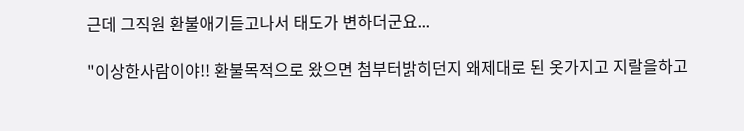근데 그직원 환불애기듣고나서 태도가 변하더군요...

"이상한사람이야!! 환불목적으로 왔으면 첨부터밝히던지 왜제대로 된 옷가지고 지랄을하고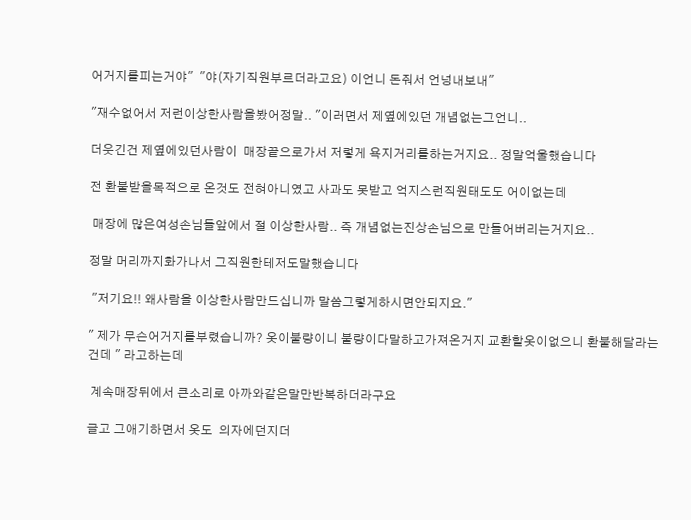어거지를피는거야"  "야(자기직원부르더라고요) 이언니 돈줘서 언넝내보내"

"재수없어서 저런이상한사람을봤어정말.. "이러면서 제옆에있던 개념없는그언니..

더웃긴건 제옆에있던사람이  매장끝으로가서 저렇게 욕지거리를하는거지요.. 정말억울했습니다

전 환불받을목적으로 온것도 전혀아니였고 사과도 못받고 억지스런직원태도도 어이없는데

 매장에 많은여성손님들앞에서 절 이상한사람.. 즉 개념없는진상손님으로 만들어버리는거지요..

정말 머리까지화가나서 그직원한테저도말했습니다

 "저기요!! 왜사람을 이상한사람만드십니까 말씀그렇게하시면안되지요."

" 제가 무슨어거지를부렸습니까? 옷이불량이니 불량이다말하고가져온거지 교환할옷이없으니 환불해달라는건데 " 라고하는데

 계속매장뒤에서 큰소리로 아까와같은말만반복하더라구요

글고 그애기하면서 옷도  의자에던지더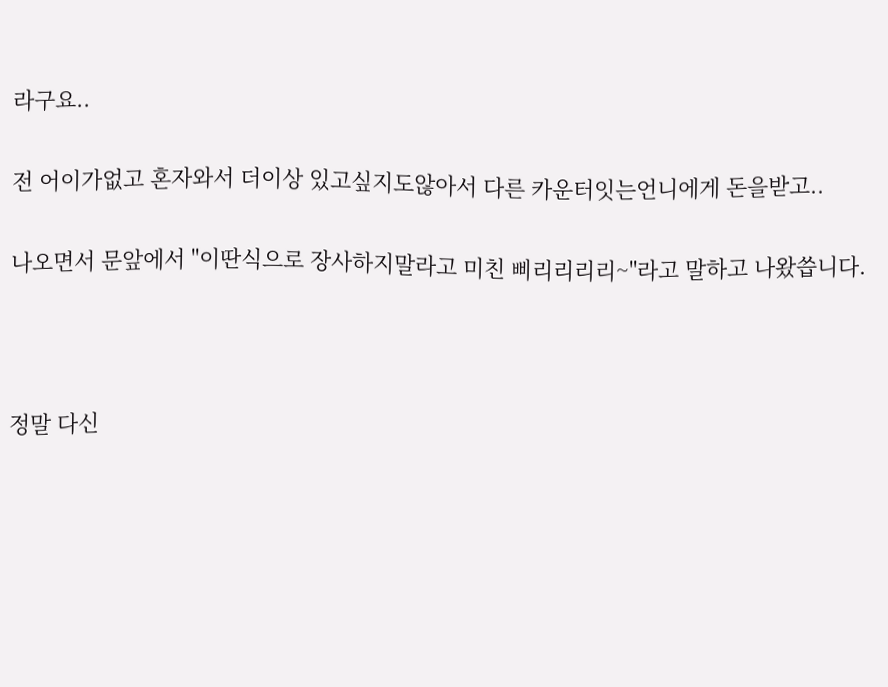라구요..

전 어이가없고 혼자와서 더이상 있고싶지도않아서 다른 카운터잇는언니에게 돈을받고..

나오면서 문앞에서 "이딴식으로 장사하지말라고 미친 삐리리리리~"라고 말하고 나왔씁니다.



정말 다신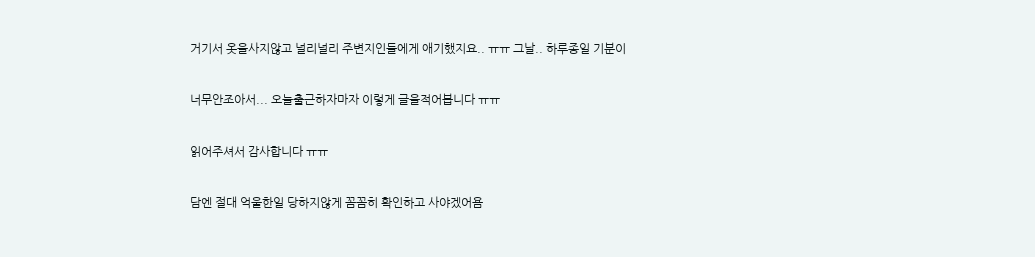거기서 옷을사지않고 널리널리 주변지인들에게 애기했지요.. ㅠㅠ 그날.. 하루종일 기분이

너무안조아서... 오늘출근하자마자 이렇게 글을적어봅니다 ㅠㅠ

읽어주셔서 감사합니다 ㅠㅠ

담엔 절대 억울한일 당하지않게 꼼꼼히 확인하고 사야겠어욤